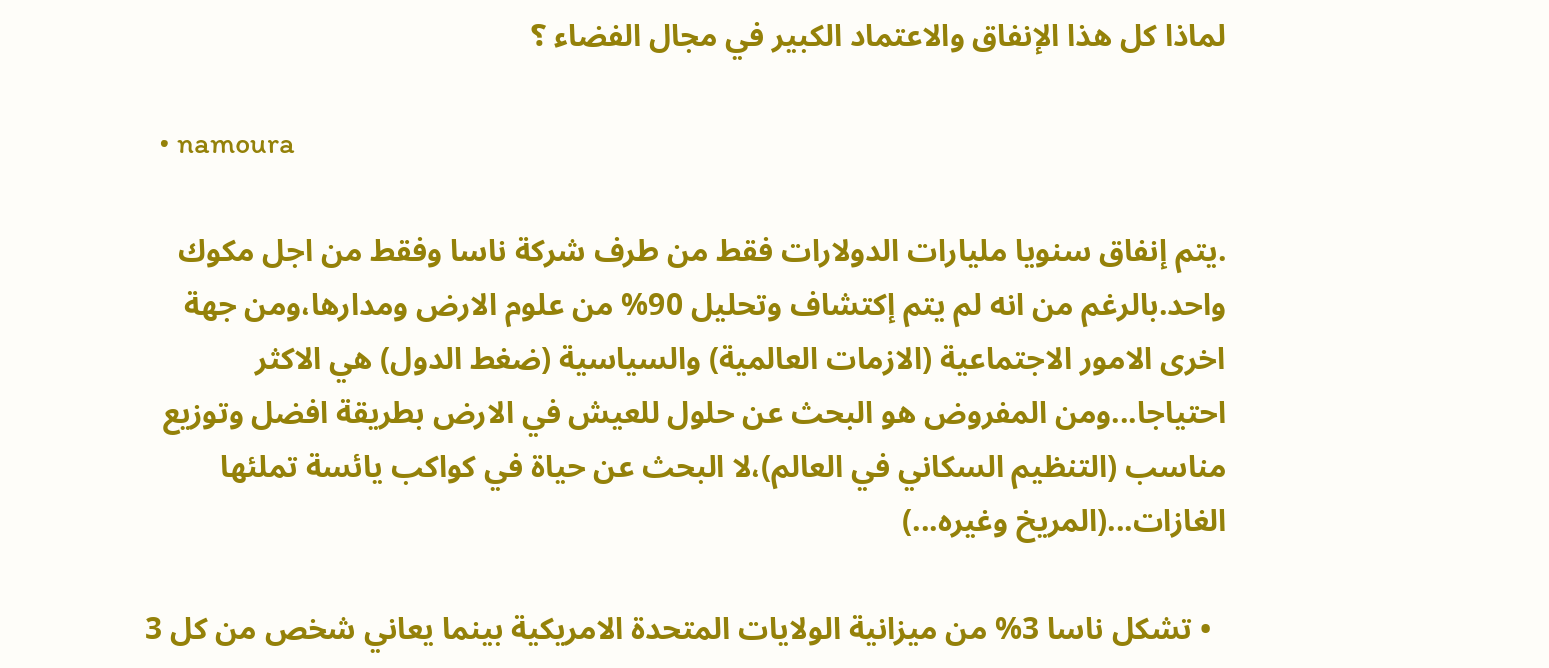لماذا كل هذا الإنفاق والاعتماد الكبير في مجال الفضاء ؟

  • namoura

.يتم إنفاق سنويا مليارات الدولارات فقط من طرف شركة ناسا وفقط من اجل مكوك واحد.بالرغم من انه لم يتم إكتشاف وتحليل 90% من علوم الارض ومدارها،ومن جهة اخرى الامور الاجتماعية (الازمات العالمية) والسياسية (ضغط الدول) هي الاكثر احتياجا...ومن المفروض هو البحث عن حلول للعيش في الارض بطريقة افضل وتوزيع مناسب (التنظيم السكاني في العالم)،لا البحث عن حياة في كواكب يائسة تملئها الغازات...(المريخ وغيره...)

  • تشكل ناسا 3% من ميزانية الولايات المتحدة الامريكية بينما يعاني شخص من كل 3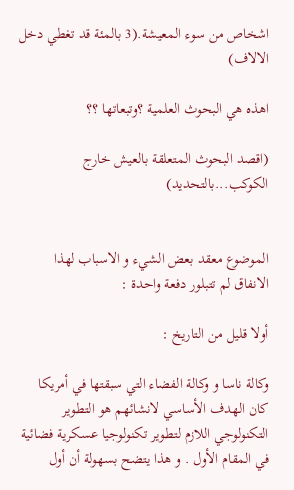اشخاص من سوء المعيشة.(3 بالمئة قد تغطي دخل الالاف)

اهذه هي البحوث العلمية ؟وتبعاتها ؟؟

(اقصد البحوث المتعلقة بالعيش خارج الكوكب...بالتحديد)


الموضوع معقد بعض الشيء و الاسباب لهذا الانفاق لم تتبلور دفعة واحدة :

أولا قليل من التاريخ :

وكالة ناسا و وكالة الفضاء التي سبقتها في أمريكا كان الهدف الأساسي لانشائهم هو التطوير التكنولوجي اللازم لتطوير تكنولوجيا عسكرية فضائية في المقام الأول . و هذا يتضح بسهولة أن أول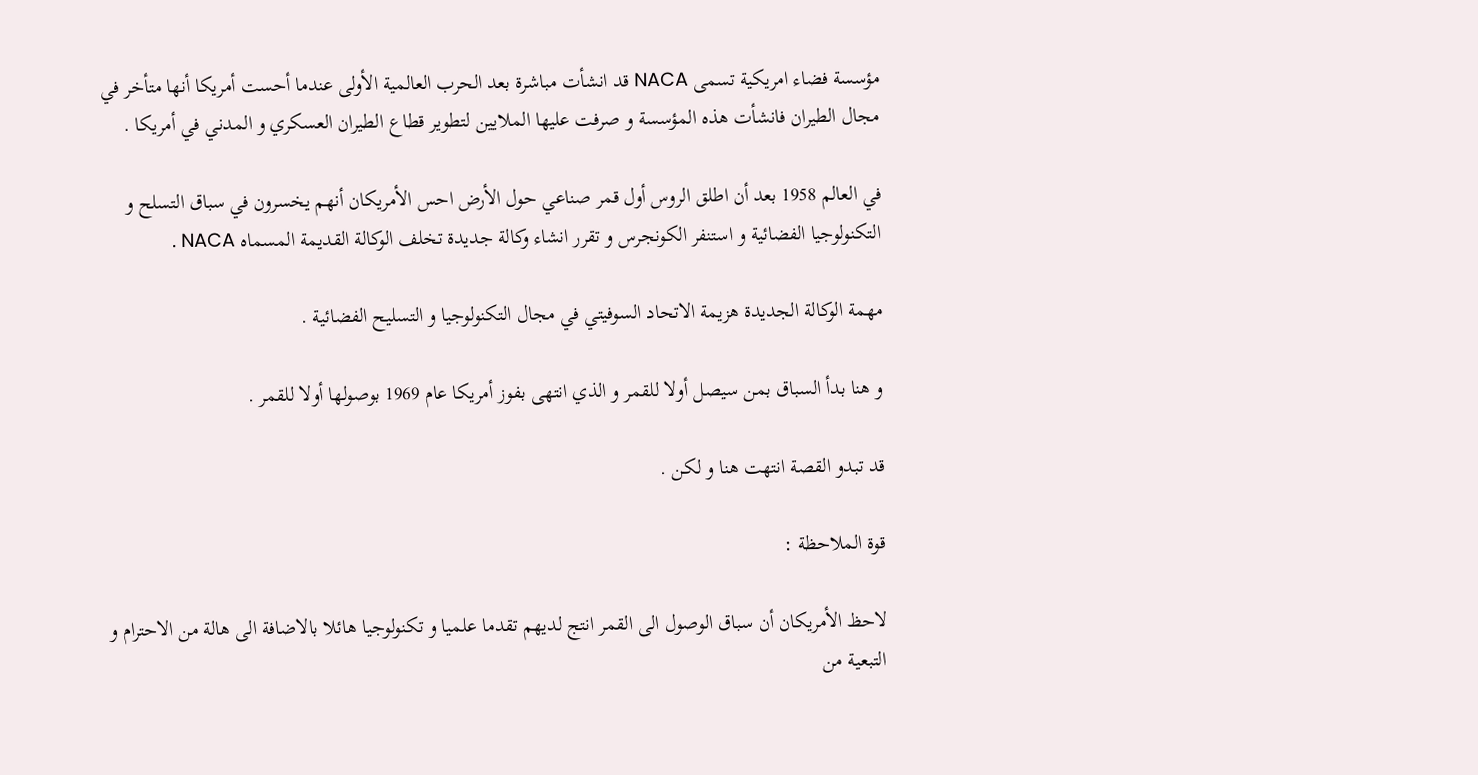مؤسسة فضاء امريكية تسمى NACA قد انشأت مباشرة بعد الحرب العالمية الأولى عندما أحست أمريكا أنها متأخر في مجال الطيران فانشأت هذه المؤسسة و صرفت عليها الملايين لتطوير قطاع الطيران العسكري و المدني في أمريكا .

في العالم 1958 بعد أن اطلق الروس أول قمر صناعي حول الأرض احس الأمريكان أنهم يخسرون في سباق التسلح و التكنولوجيا الفضائية و استنفر الكونجرس و تقرر انشاء وكالة جديدة تخلف الوكالة القديمة المسماه NACA .

مهمة الوكالة الجديدة هزيمة الاتحاد السوفيتي في مجال التكنولوجيا و التسليح الفضائية .

و هنا بدأ السباق بمن سيصل أولا للقمر و الذي انتهى بفوز أمريكا عام 1969 بوصولها أولا للقمر .

قد تبدو القصة انتهت هنا و لكن .

قوة الملاحظة :

لاحظ الأمريكان أن سباق الوصول الى القمر انتج لديهم تقدما علميا و تكنولوجيا هائلا بالاضافة الى هالة من الاحترام و التبعية من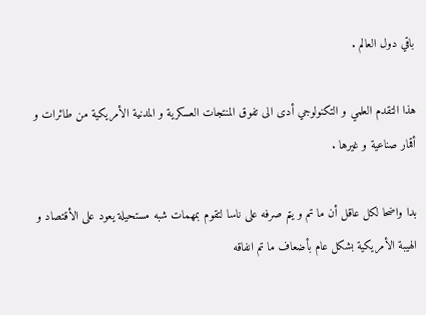باقي دول العالم .

هذا التقدم العلمي و التكنولوجي أدى الى تفوق المنتجات العسكرية و المدنية الأمريكية من طائرات و أقمار صناعية و غيرها .

بدا واضحا لكل عاقل أن ما تم و يتم صرفه على ناسا لتقوم بمهمات شبه مستحيلة يعود على الأقتصاد و الهيبة الأمريكية بشكل عام بأضعاف ما تم انفاقه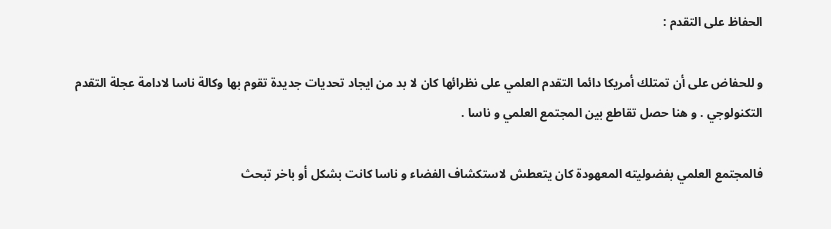الحفاظ على التقدم :

و للحفاض على أن تمتلك أمريكا دائما التقدم العلمي على نظرائها كان لا بد من ايجاد تحديات جديدة تقوم بها وكالة ناسا لادامة عجلة التقدم التكنولوجي . و هنا حصل تقاطع بين المجتمع العلمي و ناسا .

فالمجتمع العلمي بفضوليته المعهودة كان يتعطش لاستكشاف الفضاء و ناسا كانت بشكل أو باخر تبحث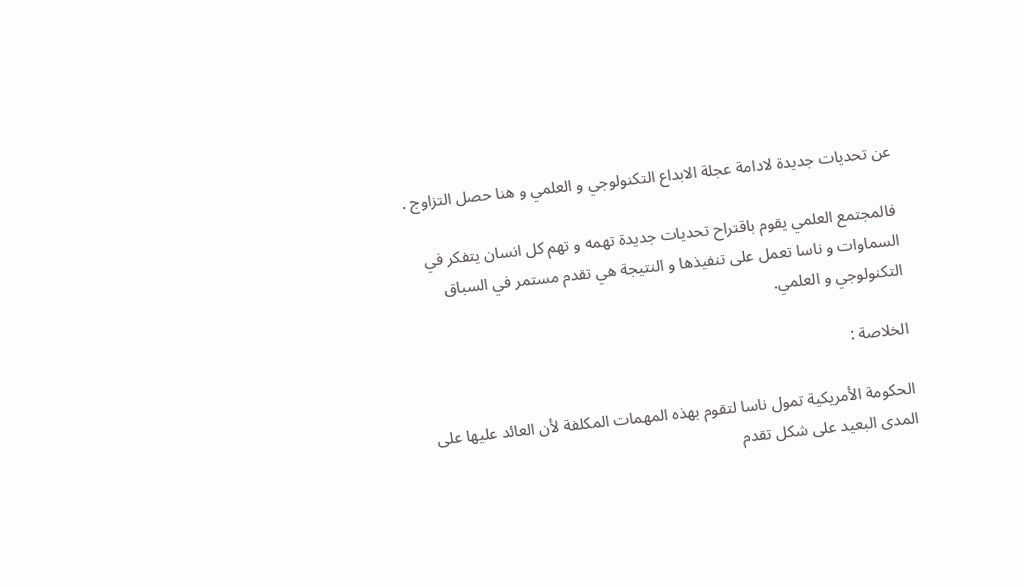عن تحديات جديدة لادامة عجلة الابداع التكنولوجي و العلمي و هنا حصل التزاوج .

فالمجتمع العلمي يقوم باقتراح تحديات جديدة تهمه و تهم كل انسان يتفكر في السماوات و ناسا تعمل على تنفيذها و النتيجة هي تقدم مستمر في السباق التكنولوجي و العلمي.

الخلاصة :

الحكومة الأمريكية تمول ناسا لتقوم بهذه المهمات المكلفة لأن العائد عليها على المدى البعيد على شكل تقدم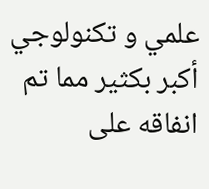علمي و تكنولوجي أكبر بكثير مما تم انفاقه على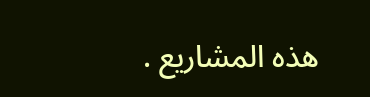هذه المشاريع .